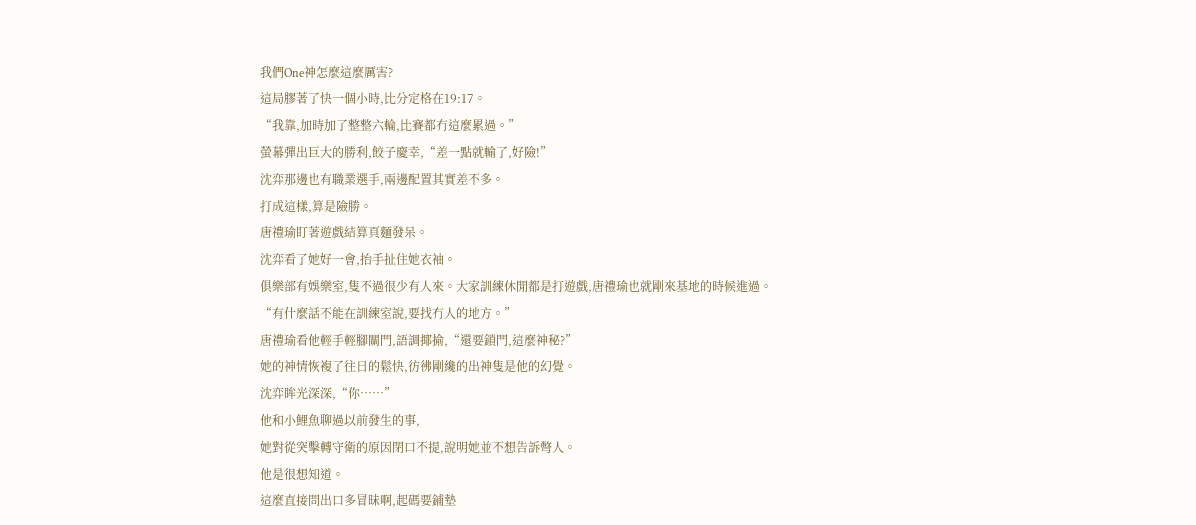我們One神怎麼這麼厲害?
這局膠著了快一個小時,比分定格在19:17。
“我靠,加時加了整整六輪,比賽都冇這麼累過。”
螢幕彈出巨大的勝利,餃子慶幸,“差一點就輸了,好險!”
沈弈那邊也有職業選手,兩邊配置其實差不多。
打成這樣,算是險勝。
唐禮瑜盯著遊戲結算頁麵發呆。
沈弈看了她好一會,抬手扯住她衣袖。
俱樂部有娛樂室,隻不過很少有人來。大家訓練休閒都是打遊戲,唐禮瑜也就剛來基地的時候進過。
“有什麼話不能在訓練室說,要找冇人的地方。”
唐禮瑜看他輕手輕腳關門,語調揶揄,“還要鎖門,這麼神秘?”
她的神情恢複了往日的鬆快,彷彿剛纔的出神隻是他的幻覺。
沈弈眸光深深,“你……”
他和小鯉魚聊過以前發生的事,
她對從突擊轉守衛的原因閉口不提,說明她並不想告訴彆人。
他是很想知道。
這麼直接問出口多冒昧啊,起碼要鋪墊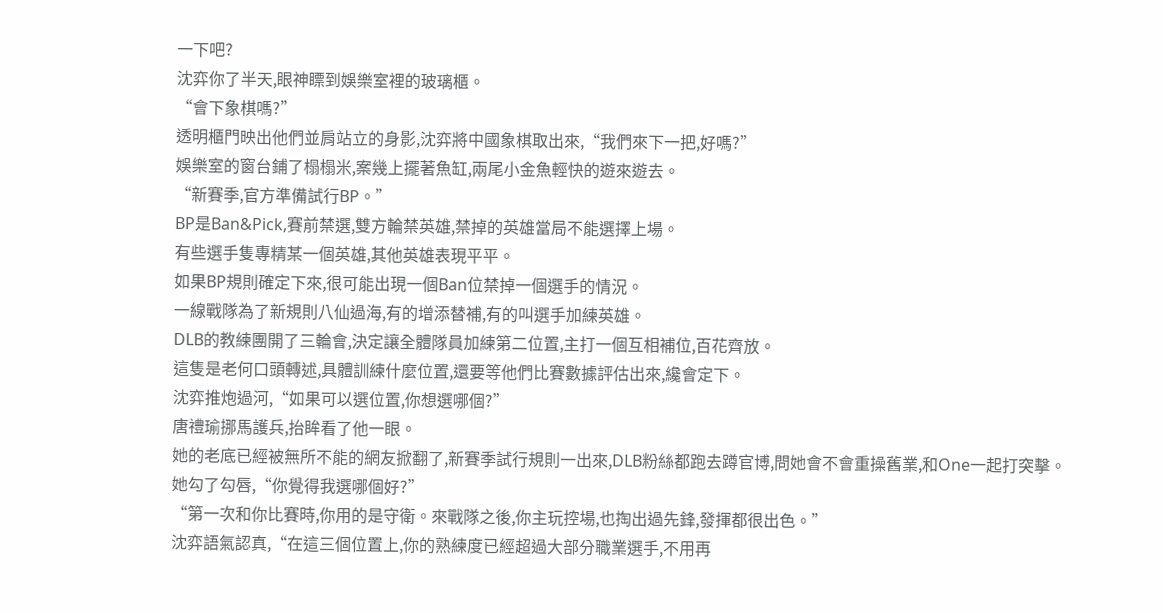一下吧?
沈弈你了半天,眼神瞟到娛樂室裡的玻璃櫃。
“會下象棋嗎?”
透明櫃門映出他們並肩站立的身影,沈弈將中國象棋取出來,“我們來下一把,好嗎?”
娛樂室的窗台鋪了榻榻米,案幾上擺著魚缸,兩尾小金魚輕快的遊來遊去。
“新賽季,官方準備試行BP。”
BP是Ban&Pick,賽前禁選,雙方輪禁英雄,禁掉的英雄當局不能選擇上場。
有些選手隻專精某一個英雄,其他英雄表現平平。
如果BP規則確定下來,很可能出現一個Ban位禁掉一個選手的情況。
一線戰隊為了新規則八仙過海,有的增添替補,有的叫選手加練英雄。
DLB的教練團開了三輪會,決定讓全體隊員加練第二位置,主打一個互相補位,百花齊放。
這隻是老何口頭轉述,具體訓練什麼位置,還要等他們比賽數據評估出來,纔會定下。
沈弈推炮過河,“如果可以選位置,你想選哪個?”
唐禮瑜挪馬護兵,抬眸看了他一眼。
她的老底已經被無所不能的網友掀翻了,新賽季試行規則一出來,DLB粉絲都跑去蹲官博,問她會不會重操舊業,和One一起打突擊。
她勾了勾唇,“你覺得我選哪個好?”
“第一次和你比賽時,你用的是守衛。來戰隊之後,你主玩控場,也掏出過先鋒,發揮都很出色。”
沈弈語氣認真,“在這三個位置上,你的熟練度已經超過大部分職業選手,不用再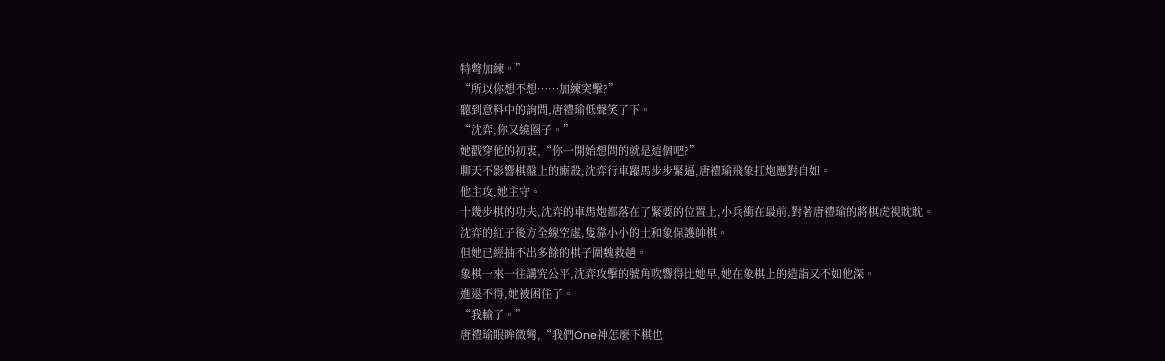特彆加練。”
“所以你想不想……加練突擊?”
聽到意料中的詢問,唐禮瑜低聲笑了下。
“沈弈,你又繞圈子。”
她戳穿他的初衷,“你一開始想問的就是這個吧?”
聊天不影響棋盤上的廝殺,沈弈行車躍馬步步緊逼,唐禮瑜飛象扛炮應對自如。
他主攻,她主守。
十幾步棋的功夫,沈弈的車馬炮都落在了緊要的位置上,小兵衝在最前,對著唐禮瑜的將棋虎視眈眈。
沈弈的紅子後方全線空虛,隻靠小小的士和象保護帥棋。
但她已經抽不出多餘的棋子圍魏救趙。
象棋一來一往講究公平,沈弈攻擊的號角吹響得比她早,她在象棋上的造詣又不如他深。
進退不得,她被困住了。
“我輸了。”
唐禮瑜眼眸微彎,“我們One神怎麼下棋也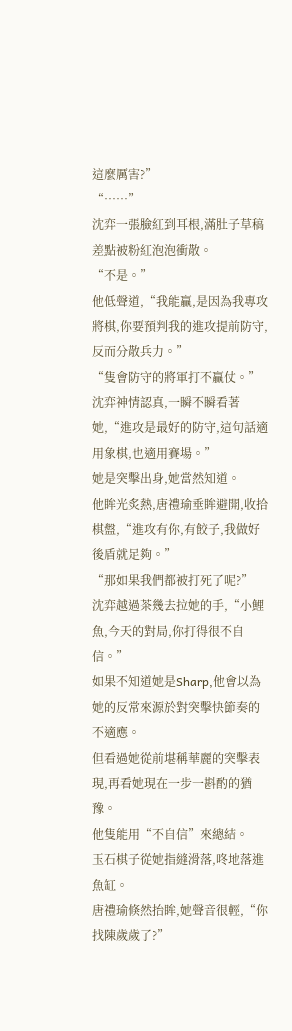這麼厲害?”
“……”
沈弈一張臉紅到耳根,滿肚子草稿差點被粉紅泡泡衝散。
“不是。”
他低聲道,“我能贏,是因為我專攻將棋,你要預判我的進攻提前防守,反而分散兵力。”
“隻會防守的將軍打不贏仗。”
沈弈神情認真,一瞬不瞬看著她,“進攻是最好的防守,這句話適用象棋,也適用賽場。”
她是突擊出身,她當然知道。
他眸光炙熱,唐禮瑜垂眸避開,收拾棋盤,“進攻有你,有餃子,我做好後盾就足夠。”
“那如果我們都被打死了呢?”
沈弈越過茶幾去拉她的手,“小鯉魚,今天的對局,你打得很不自信。”
如果不知道她是Sharp,他會以為她的反常來源於對突擊快節奏的不適應。
但看過她從前堪稱華麗的突擊表現,再看她現在一步一斟酌的猶豫。
他隻能用“不自信”來總結。
玉石棋子從她指縫滑落,咚地落進魚缸。
唐禮瑜倏然抬眸,她聲音很輕,“你找陳歲歲了?”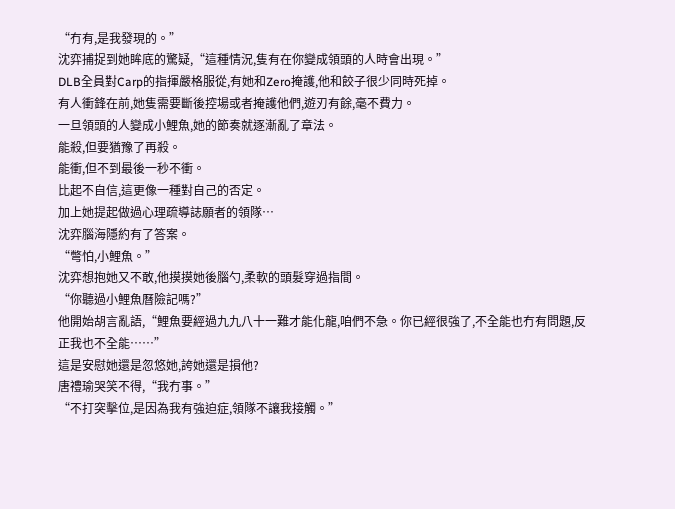“冇有,是我發現的。”
沈弈捕捉到她眸底的驚疑,“這種情況,隻有在你變成領頭的人時會出現。”
DLB全員對Carp的指揮嚴格服從,有她和Zero掩護,他和餃子很少同時死掉。
有人衝鋒在前,她隻需要斷後控場或者掩護他們,遊刃有餘,毫不費力。
一旦領頭的人變成小鯉魚,她的節奏就逐漸亂了章法。
能殺,但要猶豫了再殺。
能衝,但不到最後一秒不衝。
比起不自信,這更像一種對自己的否定。
加上她提起做過心理疏導誌願者的領隊…
沈弈腦海隱約有了答案。
“彆怕,小鯉魚。”
沈弈想抱她又不敢,他摸摸她後腦勺,柔軟的頭髮穿過指間。
“你聽過小鯉魚曆險記嗎?”
他開始胡言亂語,“鯉魚要經過九九八十一難才能化龍,咱們不急。你已經很強了,不全能也冇有問題,反正我也不全能……”
這是安慰她還是忽悠她,誇她還是損他?
唐禮瑜哭笑不得,“我冇事。”
“不打突擊位,是因為我有強迫症,領隊不讓我接觸。”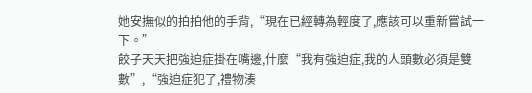她安撫似的拍拍他的手背,“現在已經轉為輕度了,應該可以重新嘗試一下。”
餃子天天把強迫症掛在嘴邊,什麼“我有強迫症,我的人頭數必須是雙數”,“強迫症犯了,禮物湊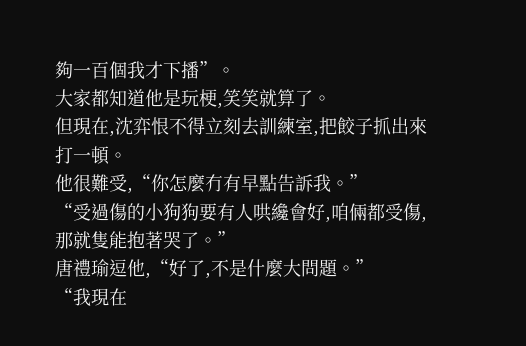夠一百個我才下播”。
大家都知道他是玩梗,笑笑就算了。
但現在,沈弈恨不得立刻去訓練室,把餃子抓出來打一頓。
他很難受,“你怎麼冇有早點告訴我。”
“受過傷的小狗狗要有人哄纔會好,咱倆都受傷,那就隻能抱著哭了。”
唐禮瑜逗他,“好了,不是什麼大問題。”
“我現在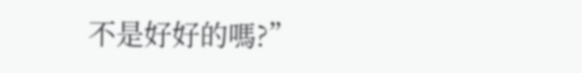不是好好的嗎?”